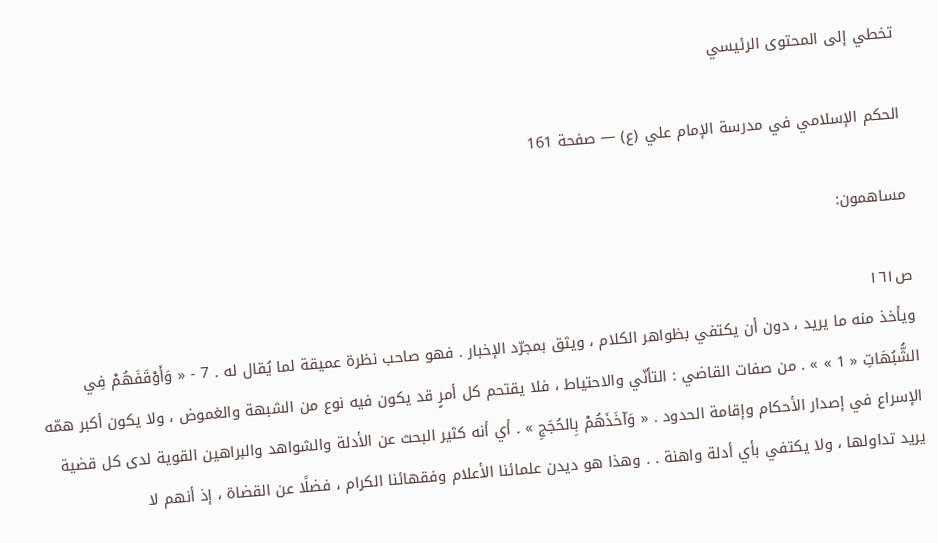تخطي إلى المحتوى الرئيسي

الحكم الإسلامي في مدرسة الإمام علي (ع) — صفحة 161

مساهمون:

ص١٦١
ويأخذ منه ما يريد ، دون أن يكتفي بظواهر الكلام ، ويثق بمجرّد الإخبار . فهو صاحب نظرة عميقة لما يُقال له . 7 - « وَأَوْقَفَهُمْ فِي الشُّبُهَاتِ « 1 » » . من صفات القاضي : التأنّي والاحتياط ، فلا يقتحم كل أمرٍ قد يكون فيه نوع من الشبهة والغموض ، ولا يكون أكبر همّه الإسراع في إصدار الأحكام وإقامة الحدود . « وَآخَذَهُمْ بِالحُجَجِ » . أي أنه كثير البحث عن الأدلة والشواهد والبراهين القوية لدى كل قضية يريد تداولها ، ولا يكتفي بأي أدلة واهنة . . وهذا هو ديدن علمائنا الأعلام وفقهائنا الكرام ، فضلًا عن القضاة ، إذ أنهم لا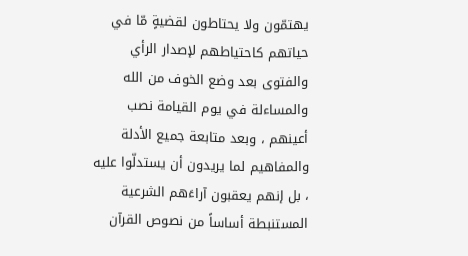يهتمّون ولا يحتاطون لقضيةٍ مّا في حياتهم كاحتياطهم لإصدار الرأي والفتوى بعد وضع الخوف من الله والمساءلة في يوم القيامة نصب أعينهم ، وبعد متابعة جميع الأدلة والمفاهيم لما يريدون أن يستدلّوا عليه ، بل إنهم يعقبون آراءَهم الشرعية المستنبطة أساساً من نصوص القرآن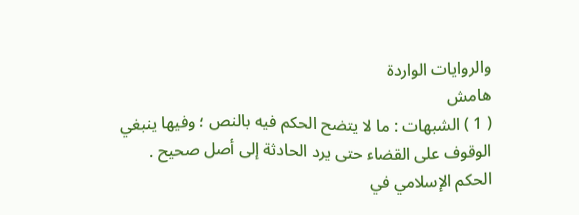والروايات الواردة
هامش
( 1 ) الشبهات : ما لا يتضح الحكم فيه بالنص ؛ وفيها ينبغي الوقوف على القضاء حتى يرد الحادثة إلى أصل صحيح .
الحكم الإسلامي في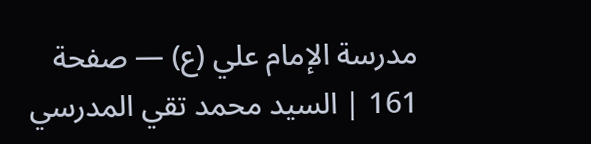مدرسة الإمام علي (ع) — صفحة 161 | السيد محمد تقي المدرسي